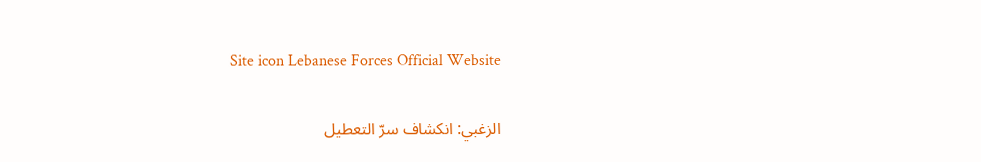Site icon Lebanese Forces Official Website

الزغبي: انكشاف سرّ التعطيل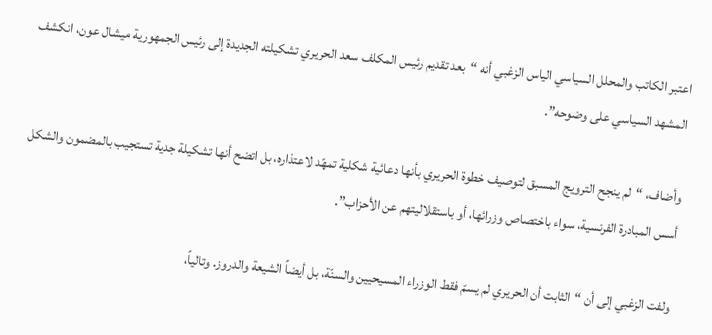اعتبر الكاتب والمحلل السياسي الياس الزغبي أنه “بعد تقديم رئيس المكلف سعد الحريري تشكيلته الجديدة إلى رئيس الجمهورية ميشال عون، انكشف المشهد السياسي على وضوحه”.

وأضاف، “لم ينجح الترويج المسبق لتوصيف خطوة الحريري بأنها دعائية شكلية تمهّد لاعتذاره، بل اتضح أنها تشكيلة جدية تستجيب بالمضمون والشكل أسس المبادرة الفرنسية، سواء باختصاص وزرائها، أو باستقلاليتهم عن الأحزاب”.

ولفت الزغبي إلى أن “الثابت أن الحريري لم يسمّ فقط الوزراء المسيحيين والسنّة، بل أيضاً الشيعة والدروز. وتالياً،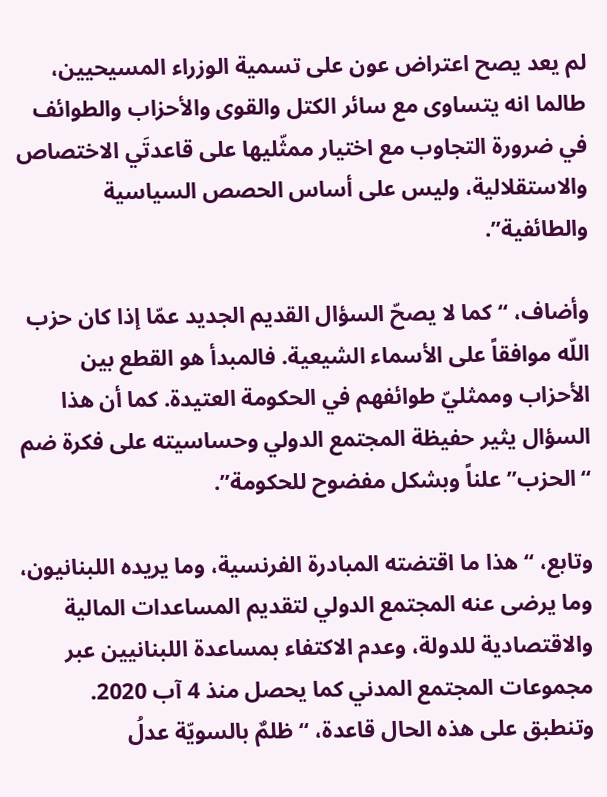لم يعد يصح اعتراض عون على تسمية الوزراء المسيحيين، طالما انه يتساوى مع سائر الكتل والقوى والأحزاب والطوائف في ضرورة التجاوب مع اختيار ممثّليها على قاعدتَي الاختصاص والاستقلالية، وليس على أساس الحصص السياسية والطائفية”.

وأضاف، “كما لا يصحّ السؤال القديم الجديد عمّا إذا كان حزب اللّه موافقاً على الأسماء الشيعية. فالمبدأ هو القطع بين الأحزاب وممثليّ طوائفهم في الحكومة العتيدة. كما أن هذا السؤال يثير حفيظة المجتمع الدولي وحساسيته على فكرة ضم “الحزب” علناً وبشكل مفضوح للحكومة”.

وتابع، “هذا ما اقتضته المبادرة الفرنسية، وما يريده اللبنانيون، وما يرضى عنه المجتمع الدولي لتقديم المساعدات المالية والاقتصادية للدولة، وعدم الاكتفاء بمساعدة اللبنانيين عبر مجموعات المجتمع المدني كما يحصل منذ 4 آب 2020. وتنطبق على هذه الحال قاعدة، “ظلمٌ بالسويّة عدلُ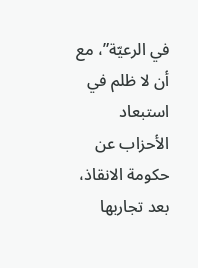في الرعيّة”، مع أن لا ظلم في استبعاد الأحزاب عن حكومة الانقاذ، بعد تجاربها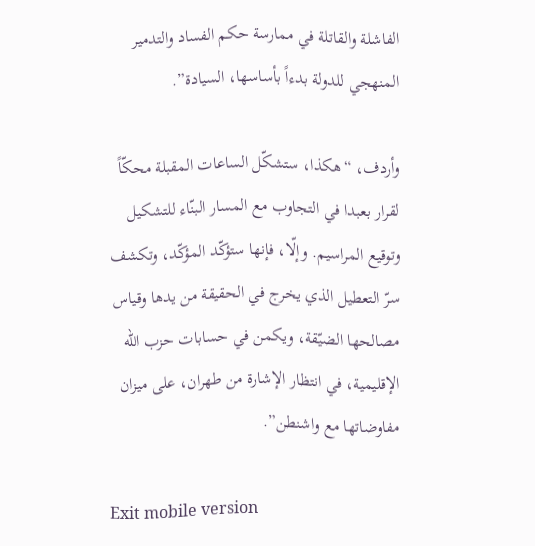الفاشلة والقاتلة في ممارسة حكم الفساد والتدمير المنهجي للدولة بدءاً بأساسها، السيادة”.

وأردف، “هكذا، ستشكّل الساعات المقبلة محكّاً لقرار بعبدا في التجاوب مع المسار البنّاء للتشكيل وتوقيع المراسيم. وإلّا، فإنها ستؤكّد المؤكّد، وتكشف سرّ التعطيل الذي يخرج في الحقيقة من يدها وقياس مصالحها الضيّقة، ويكمن في حسابات حزب اللّه الإقليمية، في انتظار الإشارة من طهران، على ميزان مفاوضاتها مع واشنطن”.

Exit mobile version